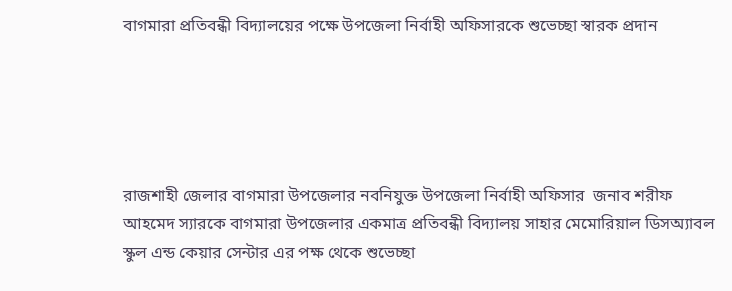বাগমারা প্রতিবন্ধী বিদ্যালয়ের পক্ষে উপজেলা নির্বাহী অফিসারকে শুভেচ্ছা স্বারক প্রদান





রাজশাহী জেলার বাগমারা উপজেলার নবনিযুক্ত উপজেলা নির্বাহী অফিসার  জনাব শরীফ আহমেদ স্যারকে বাগমারা উপজেলার একমাত্র প্রতিবন্ধী বিদ্যালয় সাহার মেমোরিয়াল ডিসঅ্যাবল স্কুল এন্ড কেয়ার সেন্টার এর পক্ষ থেকে শুভেচ্ছা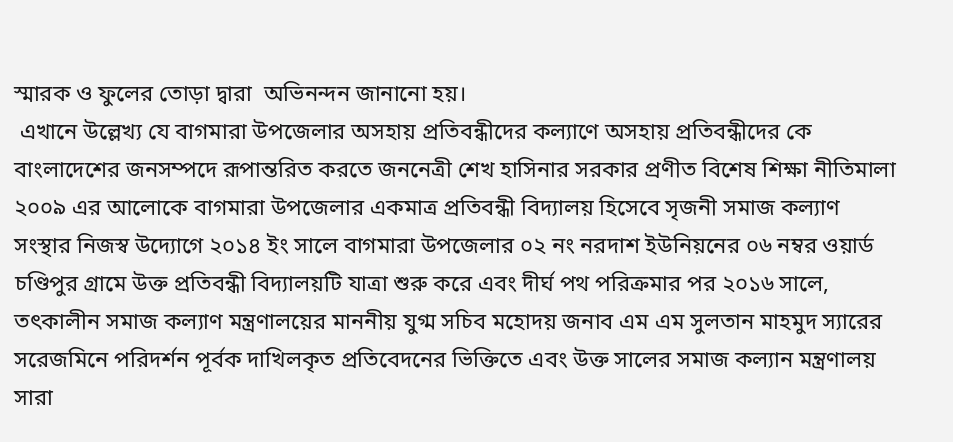স্মারক ও ফুলের তোড়া দ্বারা  অভিনন্দন জানানো হয়।
 এখানে উল্লেখ্য যে বাগমারা উপজেলার অসহায় প্রতিবন্ধীদের কল্যাণে অসহায় প্রতিবন্ধীদের কে বাংলাদেশের জনসম্পদে রূপান্তরিত করতে জননেত্রী শেখ হাসিনার সরকার প্রণীত বিশেষ শিক্ষা নীতিমালা ২০০৯ এর আলোকে বাগমারা উপজেলার একমাত্র প্রতিবন্ধী বিদ্যালয় হিসেবে সৃজনী সমাজ কল্যাণ সংস্থার নিজস্ব উদ্যোগে ২০১৪ ইং সালে বাগমারা উপজেলার ০২ নং নরদাশ ইউনিয়নের ০৬ নম্বর ওয়ার্ড চণ্ডিপুর গ্রামে উক্ত প্রতিবন্ধী বিদ্যালয়টি যাত্রা শুরু করে এবং দীর্ঘ পথ পরিক্রমার পর ২০১৬ সালে, তৎকালীন সমাজ কল্যাণ মন্ত্রণালয়ের মাননীয় যুগ্ম সচিব মহোদয় জনাব এম এম সুলতান মাহমুদ স্যারের সরেজমিনে পরিদর্শন পূর্বক দাখিলকৃত প্রতিবেদনের ভিক্তিতে এবং উক্ত সালের সমাজ কল্যান মন্ত্রণালয় সারা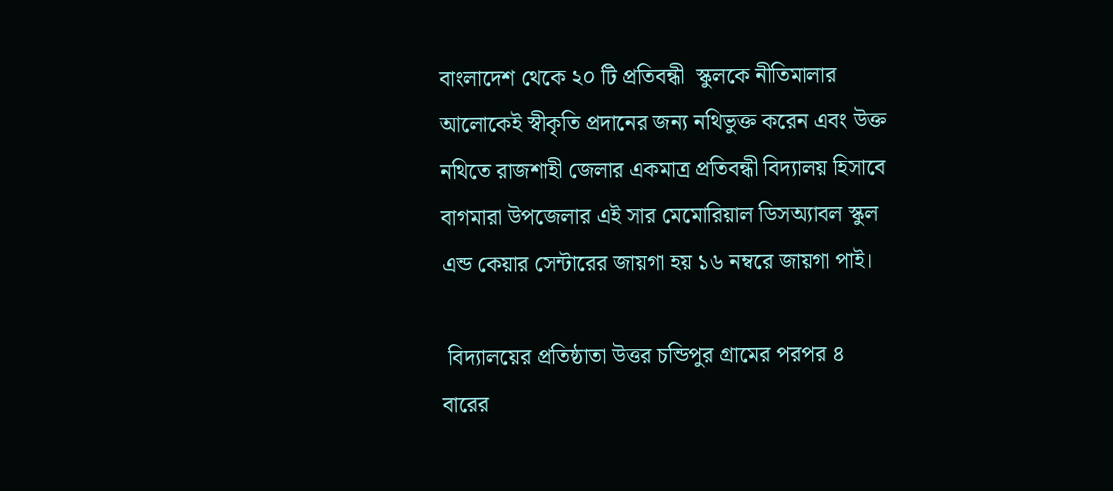বাংলাদেশ থেকে ২০ টি প্রতিবন্ধী  স্কুলকে নীতিমালার আলোকেই স্বীকৃতি প্রদানের জন্য নথিভুক্ত করেন এবং উক্ত নথিতে রাজশাহী জেলার একমাত্র প্রতিবন্ধী বিদ্যালয় হিসাবে বাগমারা উপজেলার এই সার মেমোরিয়াল ডিসঅ্যাবল স্কুল এন্ড কেয়ার সেন্টারের জায়গা হয় ১৬ নম্বরে জায়গা পাই।

 বিদ্যালয়ের প্রতিষ্ঠাতা উত্তর চন্ডিপুর গ্রামের পরপর ৪ বারের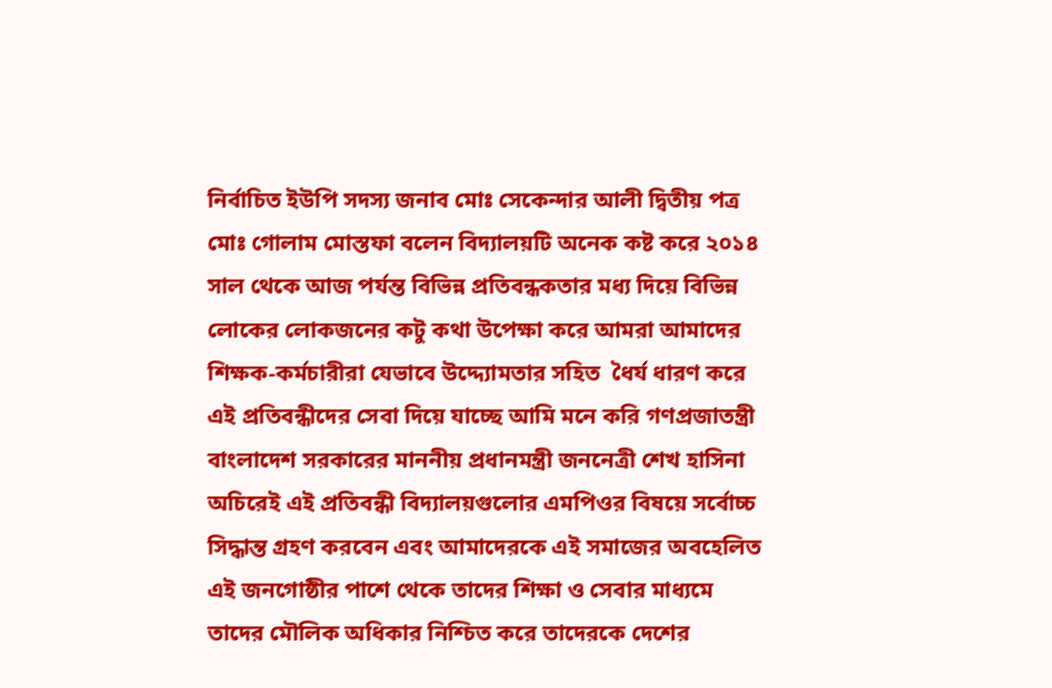নির্বাচিত ইউপি সদস্য জনাব মোঃ সেকেন্দার আলী দ্বিতীয় পত্র মোঃ গোলাম মোস্তফা বলেন বিদ্যালয়টি অনেক কষ্ট করে ২০১৪ সাল থেকে আজ পর্যন্ত বিভিন্ন প্রতিবন্ধকতার মধ্য দিয়ে বিভিন্ন লোকের লোকজনের কটু কথা উপেক্ষা করে আমরা আমাদের শিক্ষক-কর্মচারীরা যেভাবে উদ্দ্যোমতার সহিত  ধৈর্য ধারণ করে এই প্রতিবন্ধীদের সেবা দিয়ে যাচ্ছে আমি মনে করি গণপ্রজাতন্ত্রী বাংলাদেশ সরকারের মাননীয় প্রধানমন্ত্রী জননেত্রী শেখ হাসিনা অচিরেই এই প্রতিবন্ধী বিদ্যালয়গুলোর এমপিওর বিষয়ে সর্বোচ্চ সিদ্ধান্ত গ্রহণ করবেন এবং আমাদেরকে এই সমাজের অবহেলিত এই জনগোষ্ঠীর পাশে থেকে তাদের শিক্ষা ও সেবার মাধ্যমে  তাদের মৌলিক অধিকার নিশ্চিত করে তাদেরকে দেশের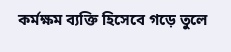কর্মক্ষম ব্যক্তি হিসেবে গড়ে তুলে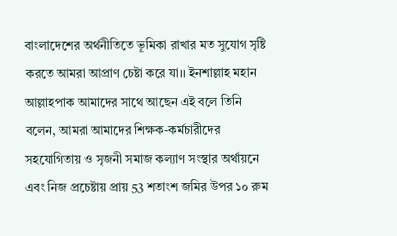বাংলাদেশের অর্থনীতিতে ভূমিকা রাখার মত সুযোগ সৃষ্টি করতে আমরা আপ্রাণ চেষ্টা করে যা।। ইনশাল্লাহ মহান আল্লাহপাক আমাদের সাথে আছেন এই বলে তিনি বলেন, আমরা আমাদের শিক্ষক-কর্মচারীদের সহযোগিতায় ও সৃজনী সমাজ কল্যাণ সংস্থার অর্থায়নে এবং নিজ প্রচেষ্টায় প্রায় 53 শতাংশ জমির উপর ১০ রুম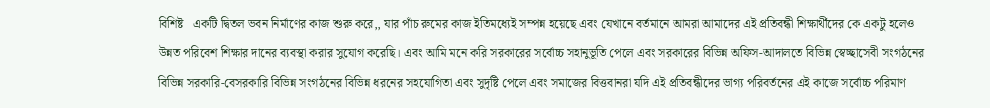বিশিষ্ট   একটি দ্বিতল ভবন নির্মাণের কাজ শুরু করে,, যার পাঁচ রুমের কাজ ইতিমধ্যেই সম্পন্ন হয়েছে এবং যেখানে বর্তমানে আমরা আমাদের এই প্রতিবন্ধী শিক্ষার্থীদের কে একটু হলেও উন্নত পরিবেশ শিক্ষার দানের ব্যবস্থা করার সুযোগ করেছি। এবং আমি মনে করি সরকারের সর্বোচ্চ সহানুভূতি পেলে এবং সরকারের বিভিন্ন অফিস-আদালতে বিভিন্ন স্বেচ্ছাসেবী সংগঠনের বিভিন্ন সরকারি-বেসরকারি বিভিন্ন সংগঠনের বিভিন্ন ধরনের সহযোগিতা এবং সুদৃষ্টি পেলে এবং সমাজের বিত্তবানরা যদি এই প্রতিবন্ধীদের ভাগ্য পরিবর্তনের এই কাজে সর্বোচ্চ পরিমাণ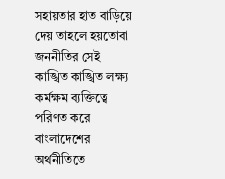সহায়তার হাত বাড়িয়ে দেয় তাহলে হয়তোবা জননীতির সেই কাঙ্খিত কাঙ্খিত লক্ষ্য কর্মক্ষম ব্যক্তিত্বে পরিণত করে বাংলাদেশের অর্থনীতিতে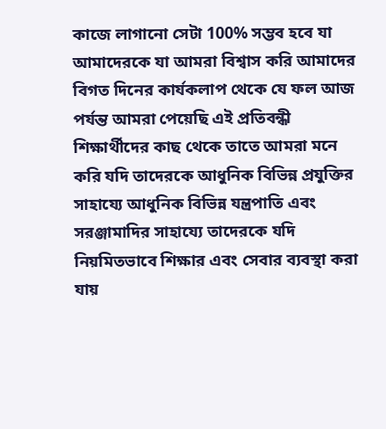কাজে লাগানো সেটা 100% সম্ভব হবে যা আমাদেরকে যা আমরা বিশ্বাস করি আমাদের বিগত দিনের কার্যকলাপ থেকে যে ফল আজ পর্যন্ত আমরা পেয়েছি এই প্রতিবন্ধী শিক্ষার্থীদের কাছ থেকে তাতে আমরা মনে করি যদি তাদেরকে আধুনিক বিভিন্ন প্রযুক্তির সাহায্যে আধুনিক বিভিন্ন যন্ত্রপাতি এবং সরঞ্জামাদির সাহায্যে তাদেরকে যদি নিয়মিতভাবে শিক্ষার এবং সেবার ব্যবস্থা করা যায়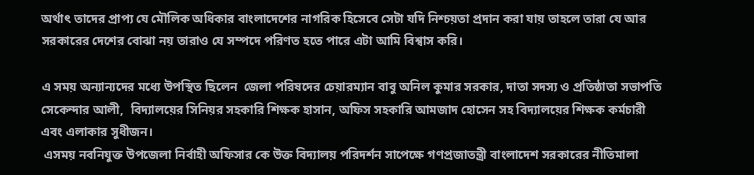অর্থাৎ তাদের প্রাপ্য যে মৌলিক অধিকার বাংলাদেশের নাগরিক হিসেবে সেটা যদি নিশ্চয়তা প্রদান করা যায় তাহলে তারা যে আর সরকারের দেশের বোঝা নয় তারাও যে সম্পদে পরিণত হতে পারে এটা আমি বিশ্বাস করি।

এ সময় অন্যান্যদের মধ্যে উপস্থিত ছিলেন  জেলা পরিষদের চেয়ারম্যান বাবু অনিল কুমার সরকার, দাতা সদস্য ও প্রতিষ্ঠাতা সভাপতি সেকেন্দার আলী,  বিদ্যালয়ের সিনিয়র সহকারি শিক্ষক হাসান, অফিস সহকারি আমজাদ হোসেন সহ বিদ্যালয়ের শিক্ষক কর্মচারী এবং এলাকার সুধীজন।
 এসময় নবনিযুক্ত উপজেলা নির্বাহী অফিসার কে উক্ত বিদ্যালয় পরিদর্শন সাপেক্ষে গণপ্রজাতন্ত্রী বাংলাদেশ সরকারের নীতিমালা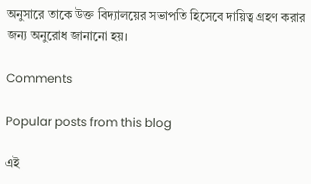অনুসারে তাকে উক্ত বিদ্যালয়ের সভাপতি হিসেবে দায়িত্ব গ্রহণ করার জন্য অনুরোধ জানানো হয়।

Comments

Popular posts from this blog

এই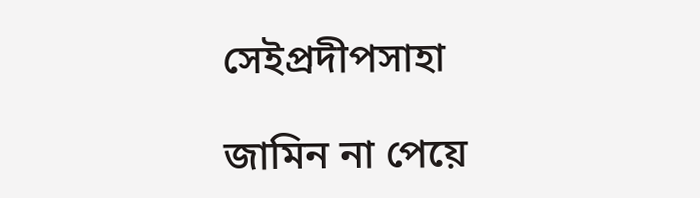সেইপ্রদীপসাহা

জামিন না পেয়ে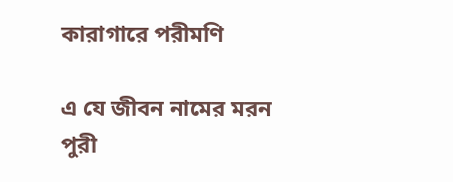কারাগারে পরীমণি

এ যে জীবন নামের মরন পুরী